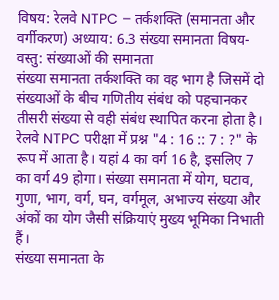विषय: रेलवे NTPC – तर्कशक्ति (समानता और वर्गीकरण) अध्याय: 6.3 संख्या समानता विषय-वस्तु: संख्याओं की समानता
संख्या समानता तर्कशक्ति का वह भाग है जिसमें दो संख्याओं के बीच गणितीय संबंध को पहचानकर तीसरी संख्या से वही संबंध स्थापित करना होता है। रेलवे NTPC परीक्षा में प्रश्न "4 : 16 :: 7 : ?" के रूप में आता है। यहां 4 का वर्ग 16 है, इसलिए 7 का वर्ग 49 होगा। संख्या समानता में योग, घटाव, गुणा, भाग, वर्ग, घन, वर्गमूल, अभाज्य संख्या और अंकों का योग जैसी संक्रियाएं मुख्य भूमिका निभाती हैं।
संख्या समानता के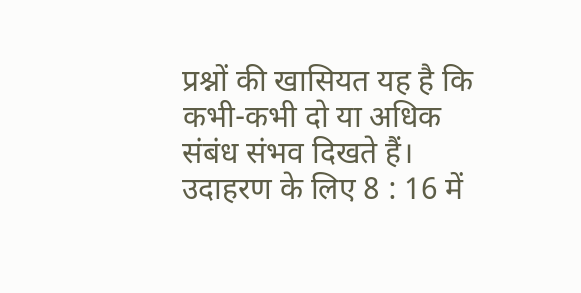प्रश्नों की खासियत यह है कि कभी-कभी दो या अधिक संबंध संभव दिखते हैं। उदाहरण के लिए 8 : 16 में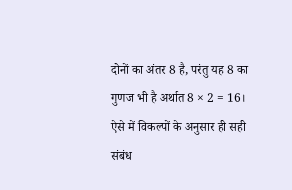दोनों का अंतर 8 है, परंतु यह 8 का गुणज भी है अर्थात 8 × 2 = 16। ऐसे में विकल्पों के अनुसार ही सही संबंध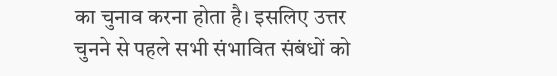का चुनाव करना होता है। इसलिए उत्तर चुनने से पहले सभी संभावित संबंधों को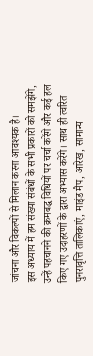जांचना और विकल्पों से मिलान करना आवश्यक है।
इस अध्याय में हम संख्या संबंधों के सभी प्रकारों को समझेंगे, उन्हें पहचानने की क्रमबद्ध विधियों पर चर्चा करेंगे और कई हल किए गए उदाहरणों के द्वारा अभ्यास करेंगे। साथ ही त्वरित पुनरावृत्ति तालिकाएं, माइंड मैप, आरेख, सामान्य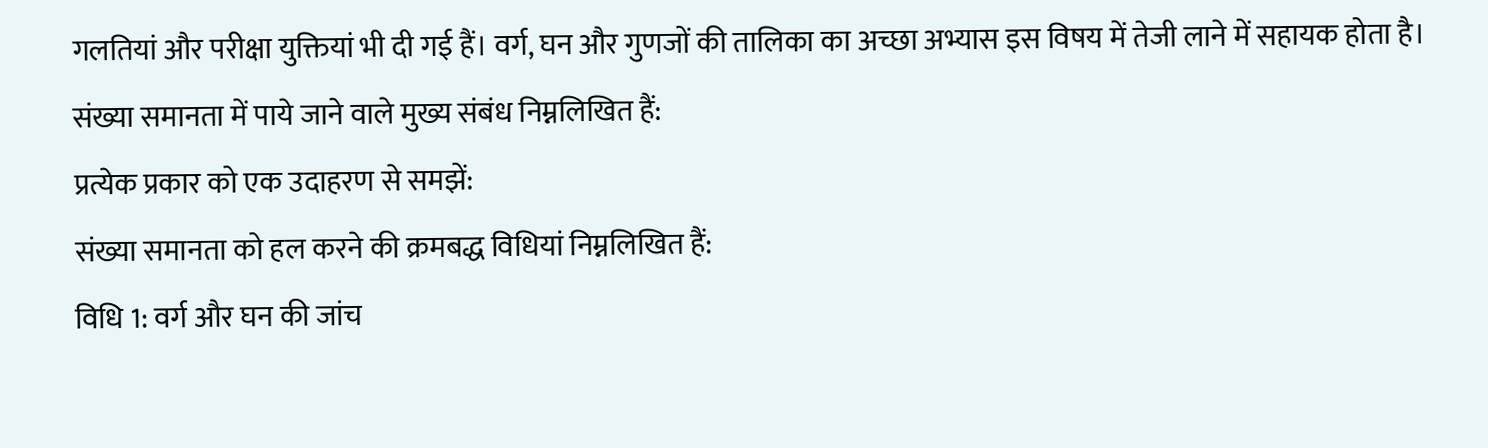गलतियां और परीक्षा युक्तियां भी दी गई हैं। वर्ग, घन और गुणजों की तालिका का अच्छा अभ्यास इस विषय में तेजी लाने में सहायक होता है।
संख्या समानता में पाये जाने वाले मुख्य संबंध निम्नलिखित हैं:
प्रत्येक प्रकार को एक उदाहरण से समझें:
संख्या समानता को हल करने की क्रमबद्ध विधियां निम्नलिखित हैं:
विधि 1: वर्ग और घन की जांच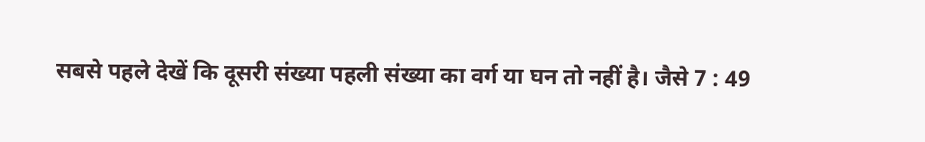सबसे पहले देखें कि दूसरी संख्या पहली संख्या का वर्ग या घन तो नहीं है। जैसे 7 : 49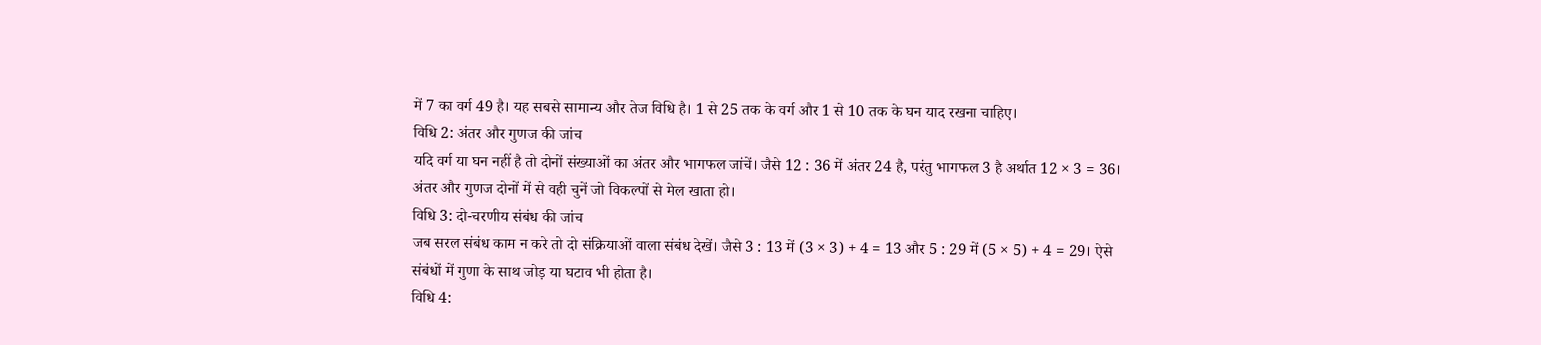में 7 का वर्ग 49 है। यह सबसे सामान्य और तेज विधि है। 1 से 25 तक के वर्ग और 1 से 10 तक के घन याद रखना चाहिए।
विधि 2: अंतर और गुणज की जांच
यदि वर्ग या घन नहीं है तो दोनों संख्याओं का अंतर और भागफल जांचें। जैसे 12 : 36 में अंतर 24 है, परंतु भागफल 3 है अर्थात 12 × 3 = 36। अंतर और गुणज दोनों में से वही चुनें जो विकल्पों से मेल खाता हो।
विधि 3: दो-चरणीय संबंध की जांच
जब सरल संबंध काम न करे तो दो संक्रियाओं वाला संबंध देखें। जैसे 3 : 13 में (3 × 3) + 4 = 13 और 5 : 29 में (5 × 5) + 4 = 29। ऐसे संबंधों में गुणा के साथ जोड़ या घटाव भी होता है।
विधि 4: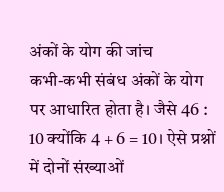अंकों के योग की जांच
कभी-कभी संबंध अंकों के योग पर आधारित होता है। जैसे 46 : 10 क्योंकि 4 + 6 = 10। ऐसे प्रश्नों में दोनों संख्याओं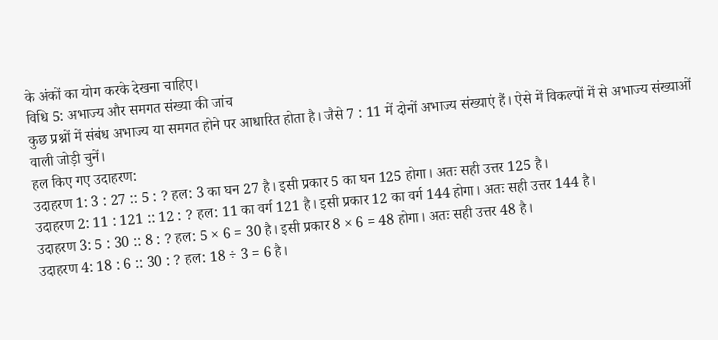के अंकों का योग करके देखना चाहिए।
विधि 5: अभाज्य और समगत संख्या की जांच
कुछ प्रश्नों में संबंध अभाज्य या समगत होने पर आधारित होता है। जैसे 7 : 11 में दोनों अभाज्य संख्याएं हैं। ऐसे में विकल्पों में से अभाज्य संख्याओं वाली जोड़ी चुनें।
हल किए गए उदाहरण:
उदाहरण 1: 3 : 27 :: 5 : ? हल: 3 का घन 27 है। इसी प्रकार 5 का घन 125 होगा। अतः सही उत्तर 125 है।
उदाहरण 2: 11 : 121 :: 12 : ? हल: 11 का वर्ग 121 है। इसी प्रकार 12 का वर्ग 144 होगा। अतः सही उत्तर 144 है।
उदाहरण 3: 5 : 30 :: 8 : ? हल: 5 × 6 = 30 है। इसी प्रकार 8 × 6 = 48 होगा। अतः सही उत्तर 48 है।
उदाहरण 4: 18 : 6 :: 30 : ? हल: 18 ÷ 3 = 6 है।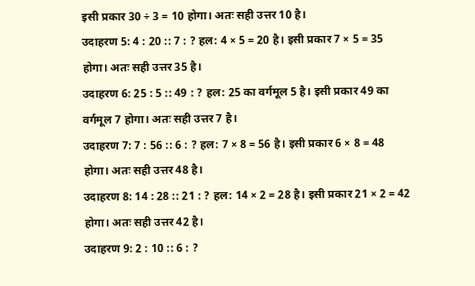इसी प्रकार 30 ÷ 3 = 10 होगा। अतः सही उत्तर 10 है।
उदाहरण 5: 4 : 20 :: 7 : ? हल: 4 × 5 = 20 है। इसी प्रकार 7 × 5 = 35 होगा। अतः सही उत्तर 35 है।
उदाहरण 6: 25 : 5 :: 49 : ? हल: 25 का वर्गमूल 5 है। इसी प्रकार 49 का वर्गमूल 7 होगा। अतः सही उत्तर 7 है।
उदाहरण 7: 7 : 56 :: 6 : ? हल: 7 × 8 = 56 है। इसी प्रकार 6 × 8 = 48 होगा। अतः सही उत्तर 48 है।
उदाहरण 8: 14 : 28 :: 21 : ? हल: 14 × 2 = 28 है। इसी प्रकार 21 × 2 = 42 होगा। अतः सही उत्तर 42 है।
उदाहरण 9: 2 : 10 :: 6 : ?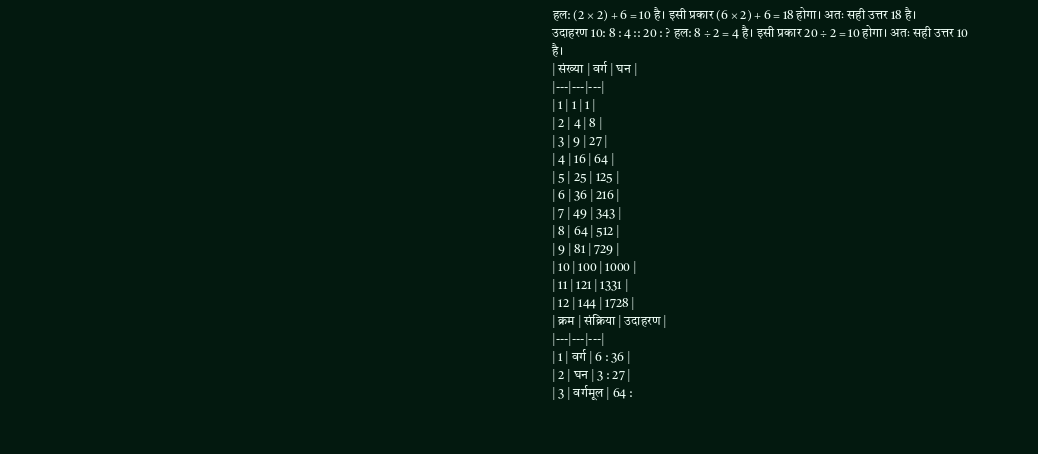हल: (2 × 2) + 6 = 10 है। इसी प्रकार (6 × 2) + 6 = 18 होगा। अतः सही उत्तर 18 है।
उदाहरण 10: 8 : 4 :: 20 : ? हल: 8 ÷ 2 = 4 है। इसी प्रकार 20 ÷ 2 = 10 होगा। अतः सही उत्तर 10 है।
| संख्या | वर्ग | घन |
|---|---|---|
| 1 | 1 | 1 |
| 2 | 4 | 8 |
| 3 | 9 | 27 |
| 4 | 16 | 64 |
| 5 | 25 | 125 |
| 6 | 36 | 216 |
| 7 | 49 | 343 |
| 8 | 64 | 512 |
| 9 | 81 | 729 |
| 10 | 100 | 1000 |
| 11 | 121 | 1331 |
| 12 | 144 | 1728 |
| क्रम | संक्रिया | उदाहरण |
|---|---|---|
| 1 | वर्ग | 6 : 36 |
| 2 | घन | 3 : 27 |
| 3 | वर्गमूल | 64 :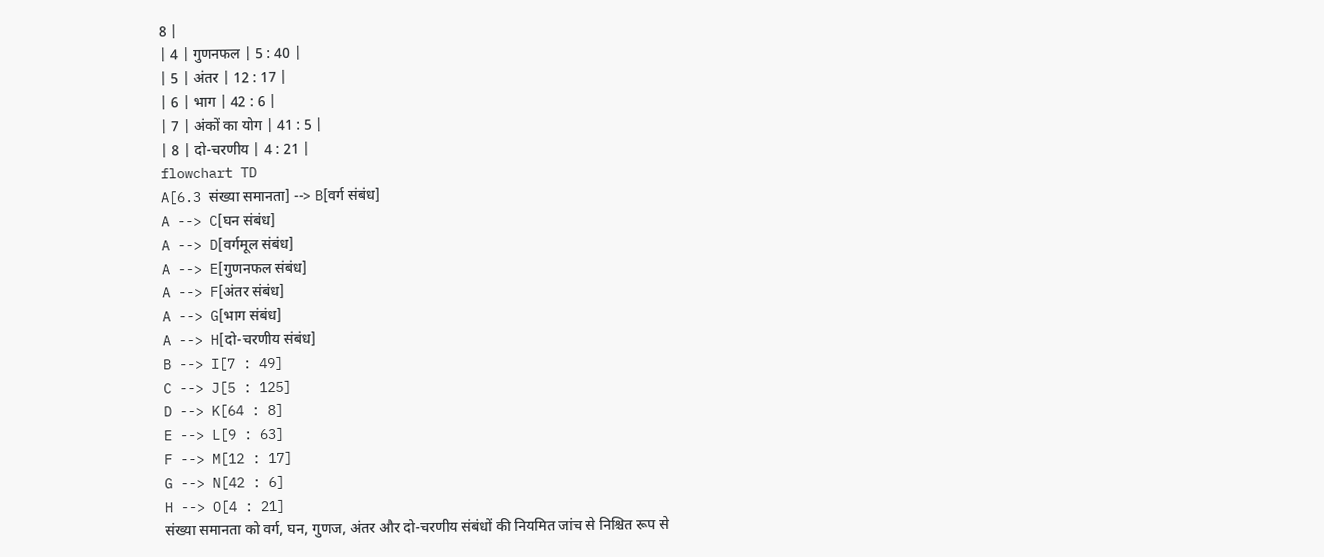8 |
| 4 | गुणनफल | 5 : 40 |
| 5 | अंतर | 12 : 17 |
| 6 | भाग | 42 : 6 |
| 7 | अंकों का योग | 41 : 5 |
| 8 | दो-चरणीय | 4 : 21 |
flowchart TD
A[6.3 संख्या समानता] --> B[वर्ग संबंध]
A --> C[घन संबंध]
A --> D[वर्गमूल संबंध]
A --> E[गुणनफल संबंध]
A --> F[अंतर संबंध]
A --> G[भाग संबंध]
A --> H[दो-चरणीय संबंध]
B --> I[7 : 49]
C --> J[5 : 125]
D --> K[64 : 8]
E --> L[9 : 63]
F --> M[12 : 17]
G --> N[42 : 6]
H --> O[4 : 21]
संख्या समानता को वर्ग, घन, गुणज, अंतर और दो-चरणीय संबंधों की नियमित जांच से निश्चित रूप से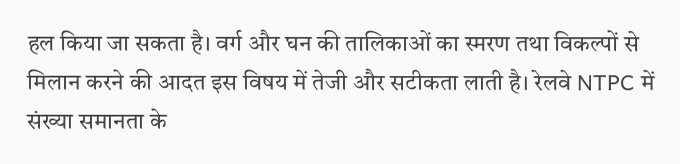हल किया जा सकता है। वर्ग और घन की तालिकाओं का स्मरण तथा विकल्पों से मिलान करने की आदत इस विषय में तेजी और सटीकता लाती है। रेलवे NTPC में संख्या समानता के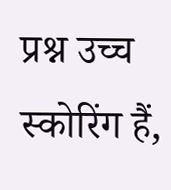प्रश्न उच्च स्कोरिंग हैं,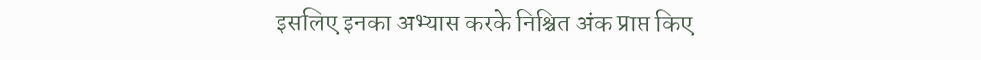इसलिए इनका अभ्यास करके निश्चित अंक प्राप्त किए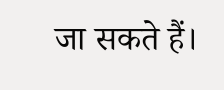जा सकते हैं।